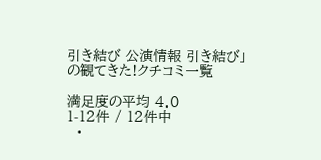引き結び 公演情報 引き結び」の観てきた!クチコミ一覧

満足度の平均 4.0
1-12件 / 12件中
  •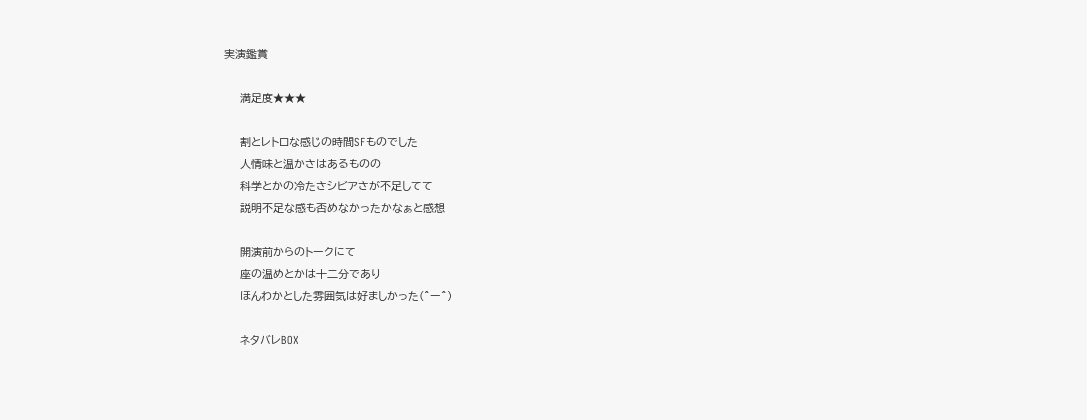実演鑑賞

    満足度★★★

    割とレトロな感じの時間SFものでした
    人情味と温かさはあるものの
    科学とかの冷たさシビアさが不足してて
    説明不足な感も否めなかったかなぁと感想

    開演前からのトークにて
    座の温めとかは十二分であり
    ほんわかとした雰囲気は好ましかった(^ー^)

    ネタバレBOX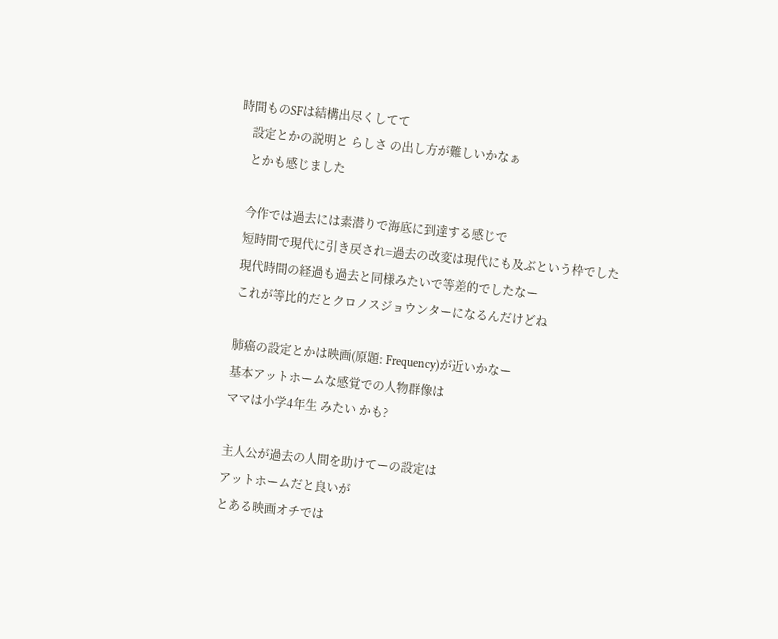時間ものSFは結構出尽くしてて
    設定とかの説明と らしさ の出し方が難しいかなぁ
    とかも感じました

    今作では過去には素潜りで海底に到達する感じで
    短時間で現代に引き戻され=過去の改変は現代にも及ぶという枠でした
    現代時間の経過も過去と同様みたいで等差的でしたなー
    これが等比的だとクロノスジョウンターになるんだけどね

    肺癌の設定とかは映画(原題: Frequency)が近いかなー
    基本アットホームな感覚での人物群像は
    ママは小学4年生 みたい かも?

    主人公が過去の人間を助けてーの設定は
    アットホームだと良いが
    とある映画オチでは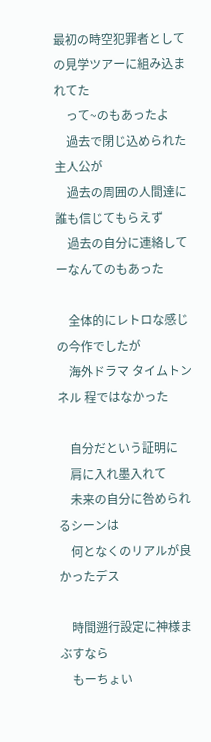最初の時空犯罪者としての見学ツアーに組み込まれてた
    って~のもあったよ
    過去で閉じ込められた主人公が
    過去の周囲の人間達に誰も信じてもらえず
    過去の自分に連絡してーなんてのもあった

    全体的にレトロな感じの今作でしたが
    海外ドラマ タイムトンネル 程ではなかった

    自分だという証明に
    肩に入れ墨入れて
    未来の自分に咎められるシーンは
    何となくのリアルが良かったデス

    時間遡行設定に神様まぶすなら
    もーちょい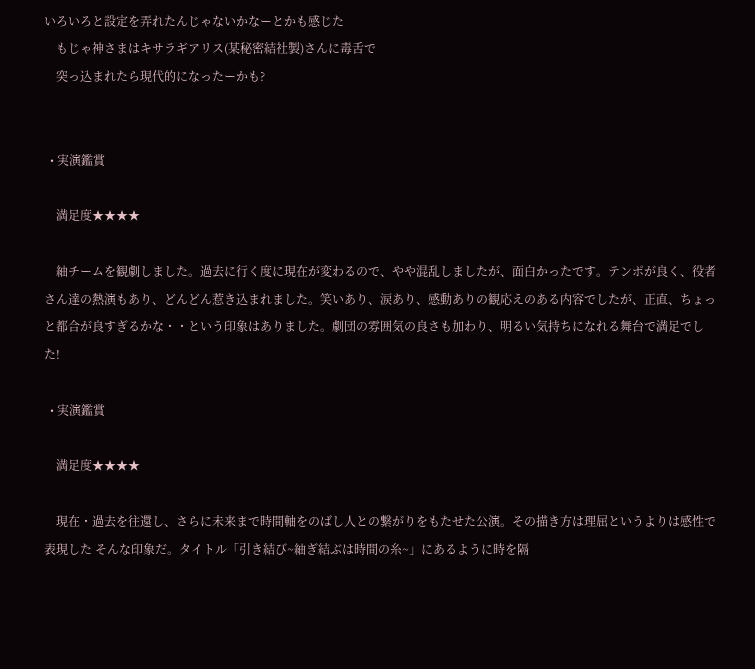いろいろと設定を弄れたんじゃないかなーとかも感じた
    もじゃ神さまはキサラギアリス(某秘密結社製)さんに毒舌で
    突っ込まれたら現代的になったーかも?


  • 実演鑑賞

    満足度★★★★

    紬チームを観劇しました。過去に行く度に現在が変わるので、やや混乱しましたが、面白かったです。テンポが良く、役者さん達の熱演もあり、どんどん惹き込まれました。笑いあり、涙あり、感動ありの観応えのある内容でしたが、正直、ちょっと都合が良すぎるかな・・という印象はありました。劇団の雰囲気の良さも加わり、明るい気持ちになれる舞台で満足でした!

  • 実演鑑賞

    満足度★★★★

    現在・過去を往還し、さらに未来まで時間軸をのばし人との繋がりをもたせた公演。その描き方は理屈というよりは感性で表現した そんな印象だ。タイトル「引き結び~紬ぎ結ぶは時間の糸~」にあるように時を隔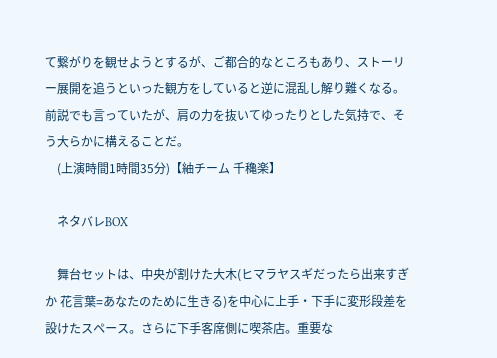て繋がりを観せようとするが、ご都合的なところもあり、ストーリー展開を追うといった観方をしていると逆に混乱し解り難くなる。前説でも言っていたが、肩の力を抜いてゆったりとした気持で、そう大らかに構えることだ。
    (上演時間1時間35分)【紬チーム 千穐楽】

    ネタバレBOX

    舞台セットは、中央が割けた大木(ヒマラヤスギだったら出来すぎか 花言葉=あなたのために生きる)を中心に上手・下手に変形段差を設けたスペース。さらに下手客席側に喫茶店。重要な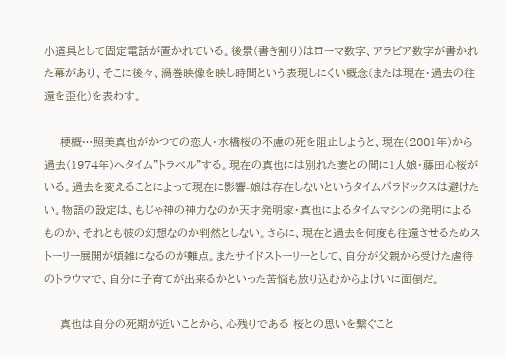小道具として固定電話が置かれている。後景(書き割り)はローマ数字、アラビア数字が書かれた幕があり、そこに後々、渦巻映像を映し時間という表現しにくい概念(または現在・過去の往還を歪化)を表わす。

    梗概…照美真也がかつての恋人・水橋桜の不慮の死を阻止しようと、現在(2001年)から過去(1974年)へタイム"トラベル"する。現在の真也には別れた妻との間に1人娘・藤田心桜がいる。過去を変えることによって現在に影響-娘は存在しないというタイムパラドックスは避けたい。物語の設定は、もじゃ神の神力なのか天才発明家・真也によるタイムマシンの発明によるものか、それとも彼の幻想なのか判然としない。さらに、現在と過去を何度も往還させるためストーリー展開が煩雑になるのが難点。またサイドストーリーとして、自分が父親から受けた虐待のトラウマで、自分に子育てが出来るかといった苦悩も放り込むからよけいに面倒だ。

    真也は自分の死期が近いことから、心残りである 桜との思いを繋ぐこと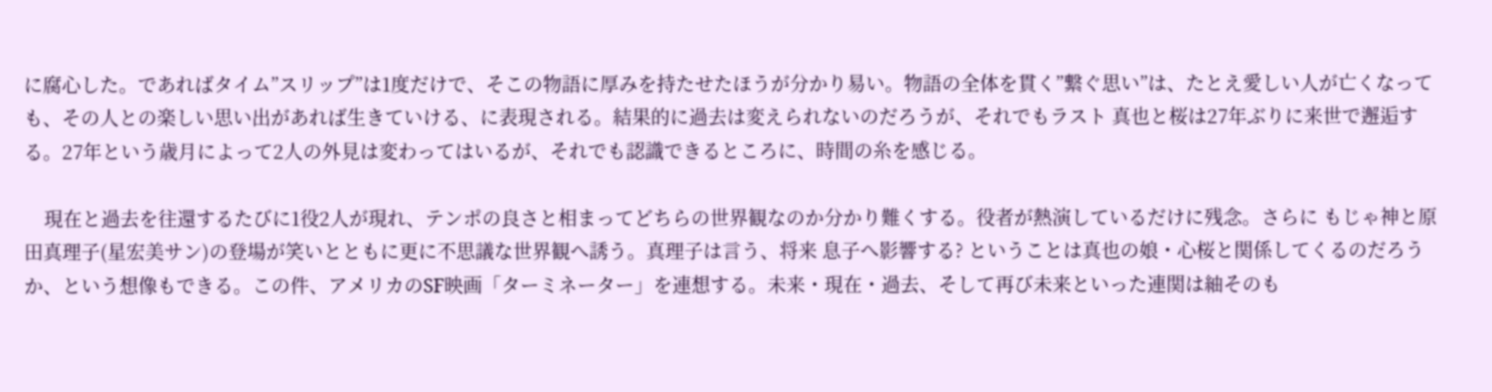に腐心した。であればタイム”スリップ”は1度だけで、そこの物語に厚みを持たせたほうが分かり易い。物語の全体を貫く”繋ぐ思い”は、たとえ愛しい人が亡くなっても、その人との楽しい思い出があれば生きていける、に表現される。結果的に過去は変えられないのだろうが、それでもラスト 真也と桜は27年ぶりに来世で邂逅する。27年という歳月によって2人の外見は変わってはいるが、それでも認識できるところに、時間の糸を感じる。

    現在と過去を往還するたびに1役2人が現れ、テンポの良さと相まってどちらの世界観なのか分かり難くする。役者が熱演しているだけに残念。さらに もじゃ神と原田真理子(星宏美サン)の登場が笑いとともに更に不思議な世界観へ誘う。真理子は言う、将来 息子へ影響する? ということは真也の娘・心桜と関係してくるのだろうか、という想像もできる。この件、アメリカのSF映画「ターミネーター」を連想する。未来・現在・過去、そして再び未来といった連関は紬そのも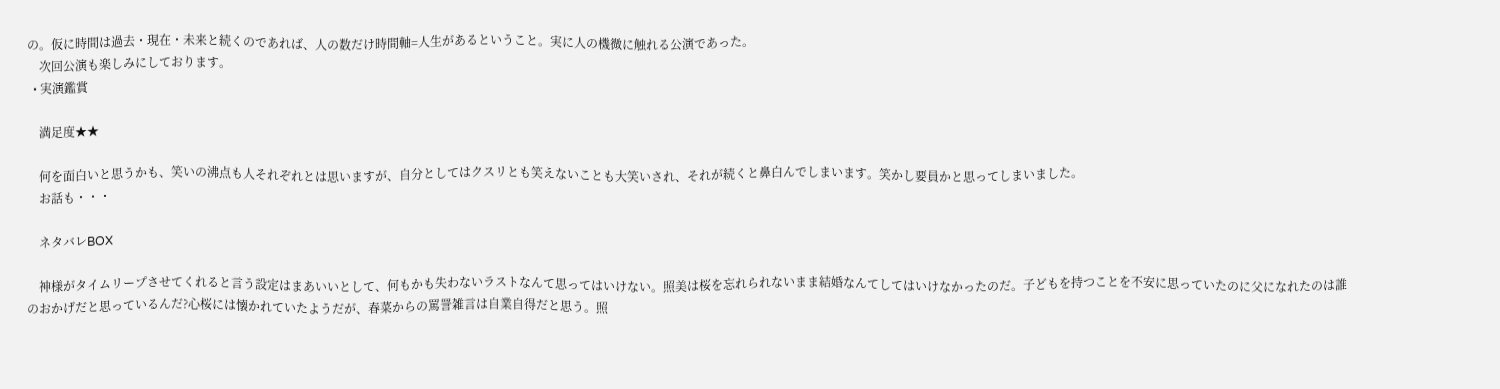の。仮に時間は過去・現在・未来と続くのであれば、人の数だけ時間軸=人生があるということ。実に人の機微に触れる公演であった。
    次回公演も楽しみにしております。
  • 実演鑑賞

    満足度★★

    何を面白いと思うかも、笑いの沸点も人それぞれとは思いますが、自分としてはクスリとも笑えないことも大笑いされ、それが続くと鼻白んでしまいます。笑かし要員かと思ってしまいました。
    お話も・・・

    ネタバレBOX

    神様がタイムリープさせてくれると言う設定はまあいいとして、何もかも失わないラストなんて思ってはいけない。照美は桜を忘れられないまま結婚なんてしてはいけなかったのだ。子どもを持つことを不安に思っていたのに父になれたのは誰のおかげだと思っているんだ?心桜には懐かれていたようだが、春菜からの罵詈雑言は自業自得だと思う。照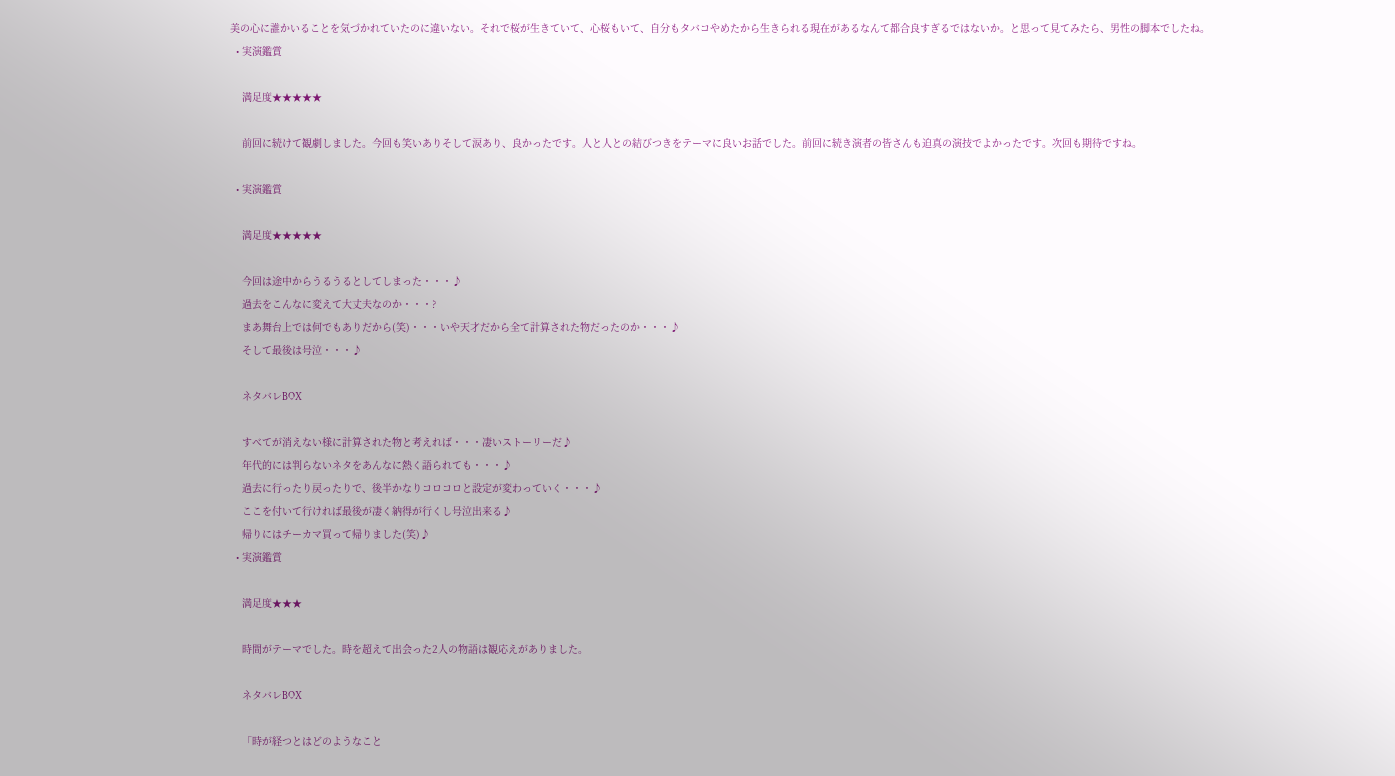美の心に誰かいることを気づかれていたのに違いない。それで桜が生きていて、心桜もいて、自分もタバコやめたから生きられる現在があるなんて都合良すぎるではないか。と思って見てみたら、男性の脚本でしたね。
  • 実演鑑賞

    満足度★★★★★

    前回に続けて観劇しました。今回も笑いありそして涙あり、良かったです。人と人との結びつきをテーマに良いお話でした。前回に続き演者の皆さんも迫真の演技でよかったです。次回も期待ですね。

  • 実演鑑賞

    満足度★★★★★

    今回は途中からうるうるとしてしまった・・・♪
    過去をこんなに変えて大丈夫なのか・・・?
    まあ舞台上では何でもありだから(笑)・・・いや天才だから全て計算された物だったのか・・・♪
    そして最後は号泣・・・♪

    ネタバレBOX

    すべてが消えない様に計算された物と考えれば・・・凄いストーリーだ♪
    年代的には判らないネタをあんなに熱く語られても・・・♪
    過去に行ったり戻ったりで、後半かなりコロコロと設定が変わっていく・・・♪
    ここを付いて行ければ最後が凄く納得が行くし号泣出来る♪
    帰りにはチーカマ買って帰りました(笑)♪
  • 実演鑑賞

    満足度★★★

    時間がテーマでした。時を超えて出会った2人の物語は観応えがありました。

    ネタバレBOX

    「時が経つとはどのようなこと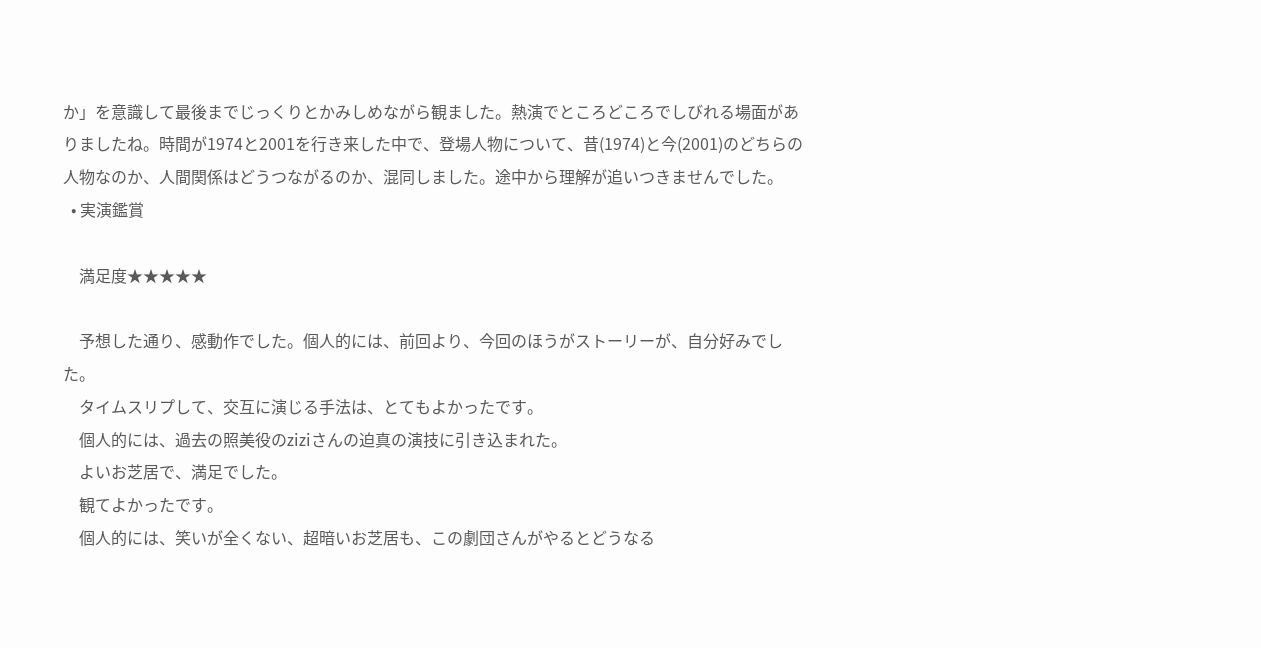か」を意識して最後までじっくりとかみしめながら観ました。熱演でところどころでしびれる場面がありましたね。時間が1974と2001を行き来した中で、登場人物について、昔(1974)と今(2001)のどちらの人物なのか、人間関係はどうつながるのか、混同しました。途中から理解が追いつきませんでした。
  • 実演鑑賞

    満足度★★★★★

    予想した通り、感動作でした。個人的には、前回より、今回のほうがストーリーが、自分好みでした。
    タイムスリプして、交互に演じる手法は、とてもよかったです。
    個人的には、過去の照美役のziziさんの迫真の演技に引き込まれた。
    よいお芝居で、満足でした。
    観てよかったです。
    個人的には、笑いが全くない、超暗いお芝居も、この劇団さんがやるとどうなる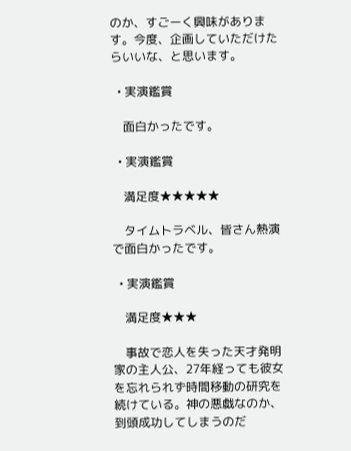のか、すごーく興味があります。今度、企画していただけたらいいな、と思います。

  • 実演鑑賞

    面白かったです。

  • 実演鑑賞

    満足度★★★★★

    タイムトラベル、皆さん熱演で面白かったです。

  • 実演鑑賞

    満足度★★★

    事故で恋人を失った天才発明家の主人公、27年経っても彼女を忘れられず時間移動の研究を続けている。神の悪戯なのか、到頭成功してしまうのだ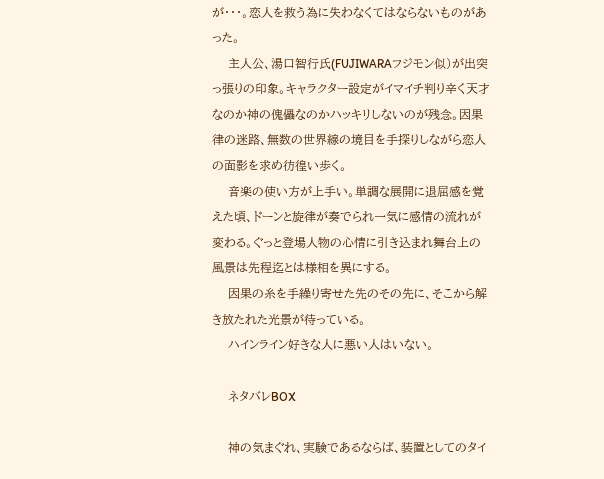が・・・。恋人を救う為に失わなくてはならないものがあった。
    主人公、湯口智行氏(FUJIWARAフジモン似)が出突っ張りの印象。キャラクター設定がイマイチ判り辛く天才なのか神の傀儡なのかハッキリしないのが残念。因果律の迷路、無数の世界線の境目を手探りしながら恋人の面影を求め彷徨い歩く。
    音楽の使い方が上手い。単調な展開に退屈感を覚えた頃、ドーンと旋律が奏でられ一気に感情の流れが変わる。ぐっと登場人物の心情に引き込まれ舞台上の風景は先程迄とは様相を異にする。
    因果の糸を手繰り寄せた先のその先に、そこから解き放たれた光景が待っている。
    ハインライン好きな人に悪い人はいない。

    ネタバレBOX

    神の気まぐれ、実験であるならば、装置としてのタイ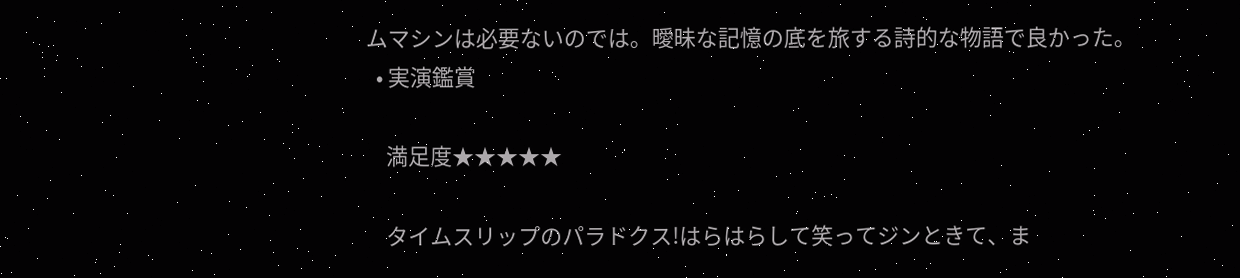ムマシンは必要ないのでは。曖昧な記憶の底を旅する詩的な物語で良かった。
  • 実演鑑賞

    満足度★★★★★

    タイムスリップのパラドクス!はらはらして笑ってジンときて、ま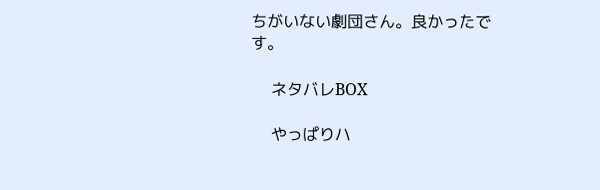ちがいない劇団さん。良かったです。

    ネタバレBOX

    やっぱりハ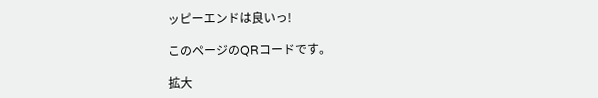ッピーエンドは良いっ!

このページのQRコードです。

拡大